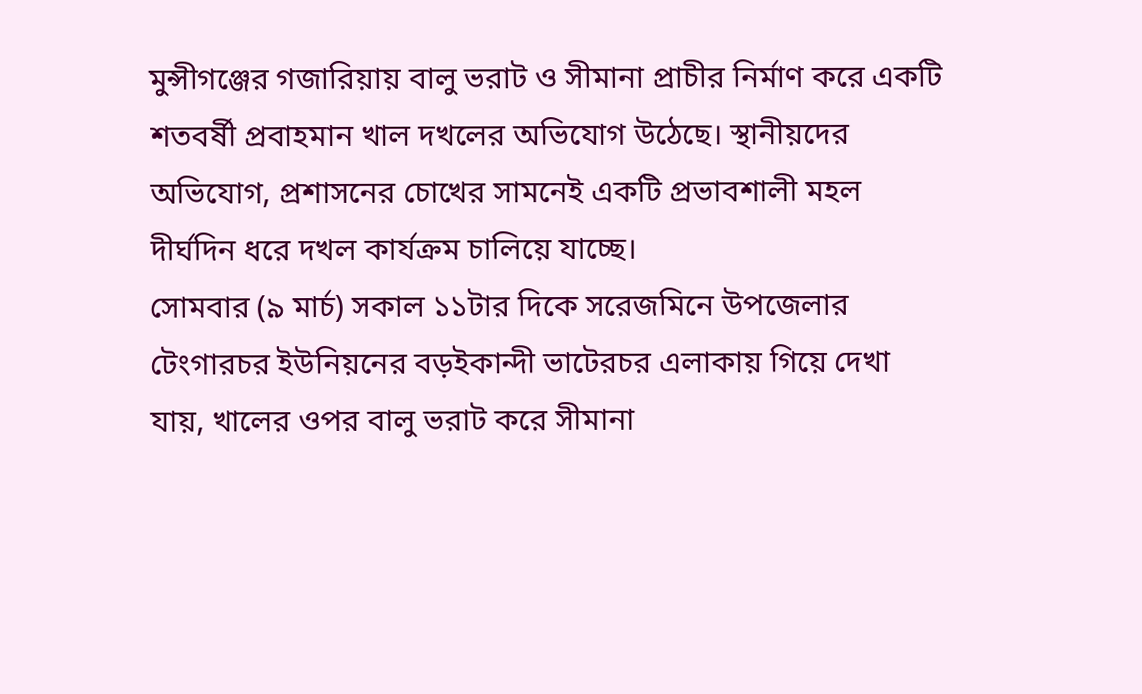মুন্সীগঞ্জের গজারিয়ায় বালু ভরাট ও সীমানা প্রাচীর নির্মাণ করে একটি শতবর্ষী প্রবাহমান খাল দখলের অভিযোগ উঠেছে। স্থানীয়দের অভিযোগ, প্রশাসনের চোখের সামনেই একটি প্রভাবশালী মহল দীর্ঘদিন ধরে দখল কার্যক্রম চালিয়ে যাচ্ছে।
সোমবার (৯ মার্চ) সকাল ১১টার দিকে সরেজমিনে উপজেলার টেংগারচর ইউনিয়নের বড়ইকান্দী ভাটেরচর এলাকায় গিয়ে দেখা যায়, খালের ওপর বালু ভরাট করে সীমানা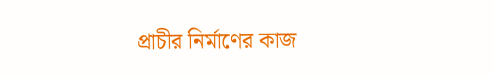প্রাচীর নির্মাণের কাজ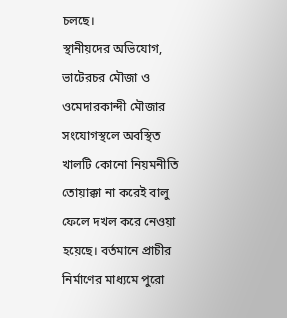চলছে।
স্থানীয়দের অভিযোগ, ভাটেরচর মৌজা ও ওমেদারকান্দী মৌজার সংযোগস্থলে অবস্থিত খালটি কোনো নিয়মনীতি তোয়াক্কা না করেই বালু ফেলে দখল করে নেওয়া হয়েছে। বর্তমানে প্রাচীর নির্মাণের মাধ্যমে পুরো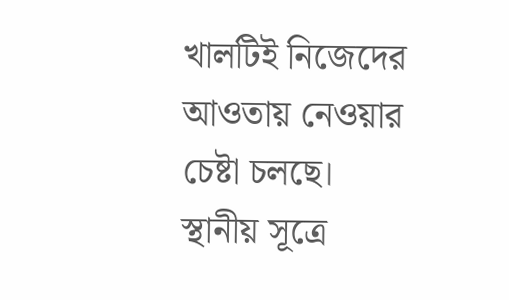খালটিই নিজেদের আওতায় নেওয়ার চেষ্টা চলছে।
স্থানীয় সূত্রে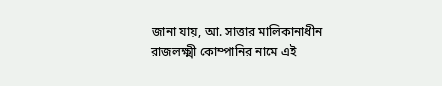জানা যায়, আ. সাত্তার মালিকানাধীন রাজলক্ষ্মী কোম্পানির নামে এই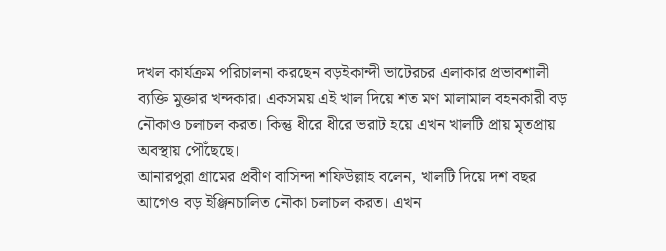দখল কার্যক্রম পরিচালনা করছেন বড়ইকান্দী ভাটেরচর এলাকার প্রভাবশালী ব্যক্তি মুক্তার খন্দকার। একসময় এই খাল দিয়ে শত মণ মালামাল বহনকারী বড় নৌকাও চলাচল করত। কিন্তু ধীরে ধীরে ভরাট হয়ে এখন খালটি প্রায় মৃতপ্রায় অবস্থায় পৌঁছেছে।
আনারপুরা গ্রামের প্রবীণ বাসিন্দা শফিউল্লাহ বলেন, খালটি দিয়ে দশ বছর আগেও বড় ইঞ্জিনচালিত নৌকা চলাচল করত। এখন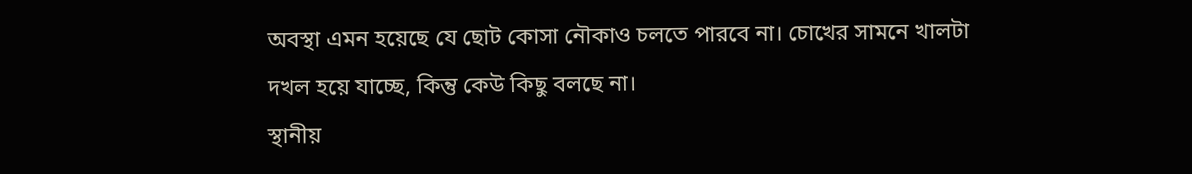অবস্থা এমন হয়েছে যে ছোট কোসা নৌকাও চলতে পারবে না। চোখের সামনে খালটা দখল হয়ে যাচ্ছে, কিন্তু কেউ কিছু বলছে না।
স্থানীয়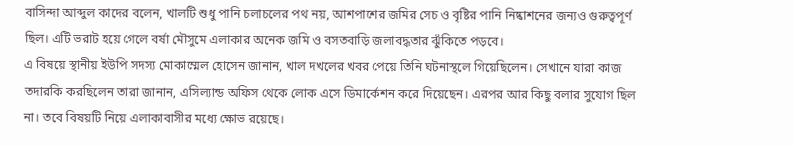বাসিন্দা আব্দুল কাদের বলেন, খালটি শুধু পানি চলাচলের পথ নয়, আশপাশের জমির সেচ ও বৃষ্টির পানি নিষ্কাশনের জন্যও গুরুত্বপূর্ণ ছিল। এটি ভরাট হয়ে গেলে বর্ষা মৌসুমে এলাকার অনেক জমি ও বসতবাড়ি জলাবদ্ধতার ঝুঁকিতে পড়বে।
এ বিষয়ে স্থানীয় ইউপি সদস্য মোকাম্মেল হোসেন জানান, খাল দখলের খবর পেয়ে তিনি ঘটনাস্থলে গিয়েছিলেন। সেখানে যারা কাজ তদারকি করছিলেন তারা জানান, এসিল্যান্ড অফিস থেকে লোক এসে ডিমার্কেশন করে দিয়েছেন। এরপর আর কিছু বলার সুযোগ ছিল না। তবে বিষয়টি নিয়ে এলাকাবাসীর মধ্যে ক্ষোভ রয়েছে।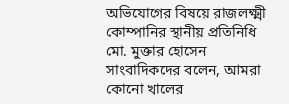অভিযোগের বিষয়ে রাজলক্ষ্মী কোম্পানির স্থানীয় প্রতিনিধি মো. মুক্তার হোসেন সাংবাদিকদের বলেন, আমরা কোনো খালের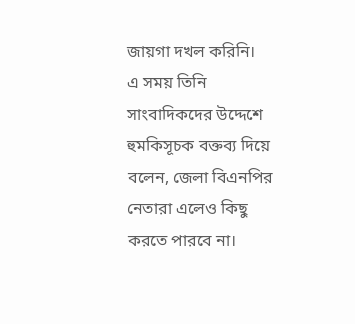জায়গা দখল করিনি।
এ সময় তিনি সাংবাদিকদের উদ্দেশে হুমকিসূচক বক্তব্য দিয়ে বলেন, জেলা বিএনপির নেতারা এলেও কিছু করতে পারবে না।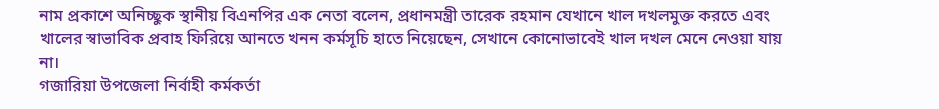নাম প্রকাশে অনিচ্ছুক স্থানীয় বিএনপির এক নেতা বলেন, প্রধানমন্ত্রী তারেক রহমান যেখানে খাল দখলমুক্ত করতে এবং খালের স্বাভাবিক প্রবাহ ফিরিয়ে আনতে খনন কর্মসূচি হাতে নিয়েছেন, সেখানে কোনোভাবেই খাল দখল মেনে নেওয়া যায় না।
গজারিয়া উপজেলা নির্বাহী কর্মকর্তা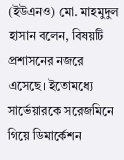(ইউএনও) মো. মাহমুদুল হাসান বলেন, বিষয়টি প্রশাসনের নজরে এসেছে। ইতোমধ্যে সার্ভেয়ারকে সরেজমিনে গিয়ে ডিমার্কেশন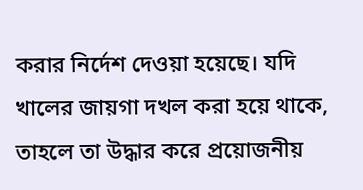করার নির্দেশ দেওয়া হয়েছে। যদি খালের জায়গা দখল করা হয়ে থাকে, তাহলে তা উদ্ধার করে প্রয়োজনীয়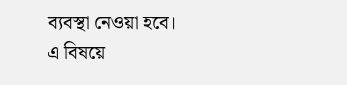ব্যবস্থা নেওয়া হবে।
এ বিষয়ে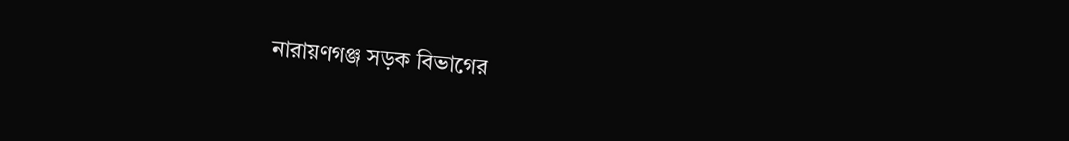নারায়ণগঞ্জ সড়ক বিভাগের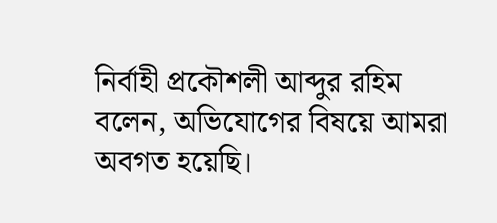নির্বাহী প্রকৌশলী আব্দুর রহিম বলেন, অভিযোগের বিষয়ে আমরা অবগত হয়েছি।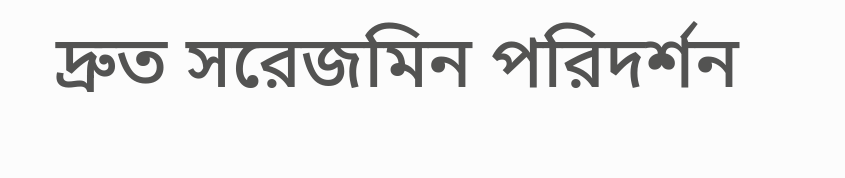দ্রুত সরেজমিন পরিদর্শন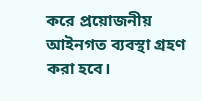করে প্রয়োজনীয় আইনগত ব্যবস্থা গ্রহণ করা হবে।